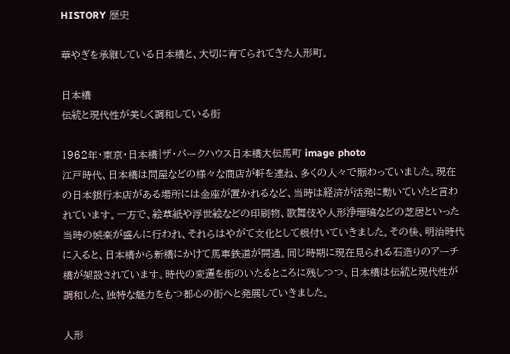HISTORY 歴史

華やぎを承継している日本橋と、大切に育てられてきた人形町。

日本橋
伝統と現代性が美しく調和している街

1962年・東京・日本橋|ザ・パークハウス日本橋大伝馬町 image photo
江戸時代、日本橋は問屋などの様々な商店が軒を連ね、多くの人々で賑わっていました。現在の日本銀行本店がある場所には金座が置かれるなど、当時は経済が活発に動いていたと言われています。一方で、絵草紙や浮世絵などの印刷物、歌舞伎や人形浄瑠璃などの芝居といった当時の娯楽が盛んに行われ、それらはやがて文化として根付いていきました。その後、明治時代に入ると、日本橋から新橋にかけて馬車鉄道が開通。同じ時期に現在見られる石造りのアーチ橋が架設されています。時代の変遷を街のいたるところに残しつつ、日本橋は伝統と現代性が調和した、独特な魅力をもつ都心の街へと発展していきました。

人形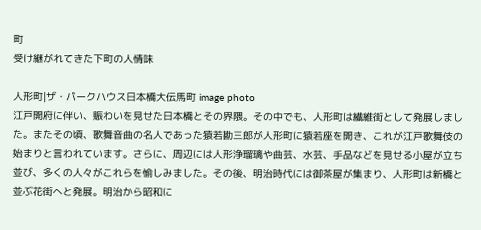町
受け継がれてきた下町の人情味

人形町|ザ・パークハウス日本橋大伝馬町 image photo
江戸開府に伴い、賑わいを見せた日本橋とその界隈。その中でも、人形町は繊維街として発展しました。またその頃、歌舞音曲の名人であった猿若勘三郎が人形町に猿若座を開き、これが江戸歌舞伎の始まりと言われています。さらに、周辺には人形浄瑠璃や曲芸、水芸、手品などを見せる小屋が立ち並び、多くの人々がこれらを愉しみました。その後、明治時代には御茶屋が集まり、人形町は新橋と並ぶ花街へと発展。明治から昭和に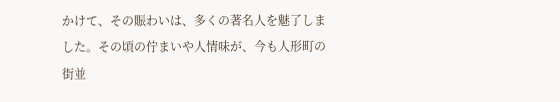かけて、その賑わいは、多くの著名人を魅了しました。その頃の佇まいや人情味が、今も人形町の街並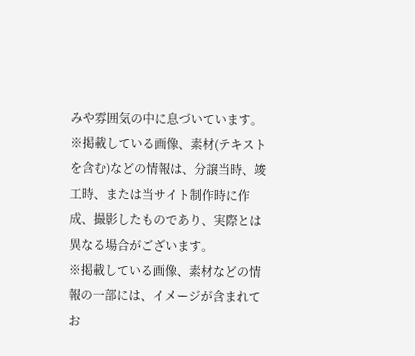みや雰囲気の中に息づいています。
※掲載している画像、素材(テキストを含む)などの情報は、分譲当時、竣工時、または当サイト制作時に作成、撮影したものであり、実際とは異なる場合がございます。
※掲載している画像、素材などの情報の一部には、イメージが含まれてお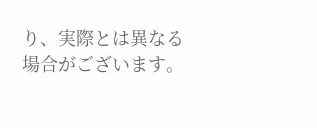り、実際とは異なる場合がございます。